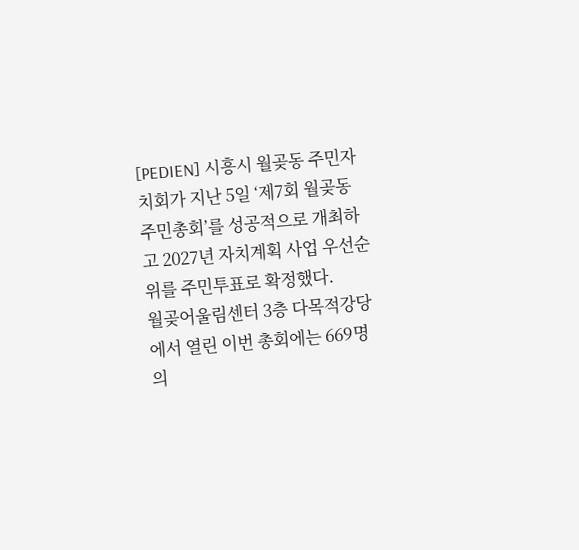[PEDIEN] 시흥시 월곶동 주민자치회가 지난 5일 ‘제7회 월곶동 주민총회’를 성공적으로 개최하고 2027년 자치계획 사업 우선순위를 주민투표로 확정했다.
월곶어울림센터 3층 다목적강당에서 열린 이번 총회에는 669명의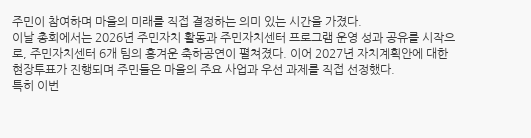주민이 참여하며 마을의 미래를 직접 결정하는 의미 있는 시간을 가졌다.
이날 총회에서는 2026년 주민자치 활동과 주민자치센터 프로그램 운영 성과 공유를 시작으로, 주민자치센터 6개 팀의 흥겨운 축하공연이 펼쳐졌다. 이어 2027년 자치계획안에 대한 현장투표가 진행되며 주민들은 마을의 주요 사업과 우선 과제를 직접 선정했다.
특히 이번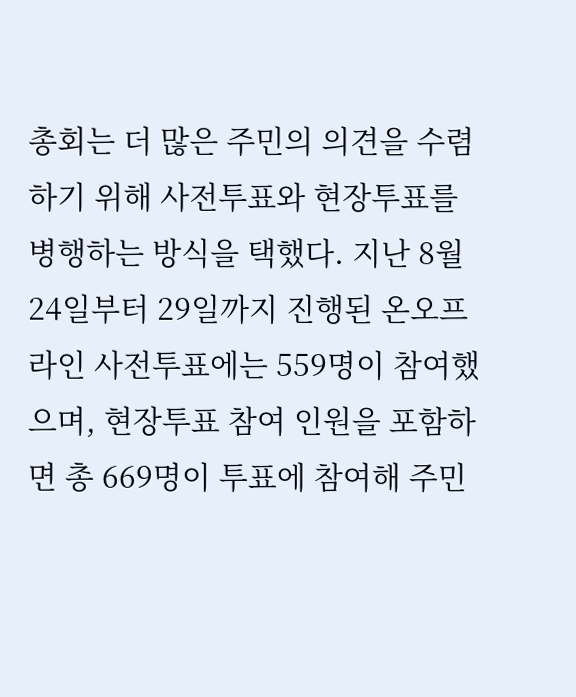총회는 더 많은 주민의 의견을 수렴하기 위해 사전투표와 현장투표를 병행하는 방식을 택했다. 지난 8월 24일부터 29일까지 진행된 온오프라인 사전투표에는 559명이 참여했으며, 현장투표 참여 인원을 포함하면 총 669명이 투표에 참여해 주민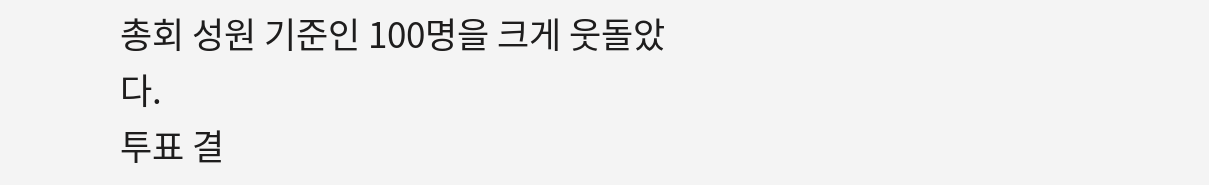총회 성원 기준인 100명을 크게 웃돌았다.
투표 결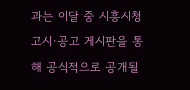과는 이달 중 시흥시청 고시·공고 게시판을 통해 공식적으로 공개될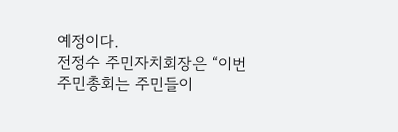예정이다.
전정수 주민자치회장은 “이번 주민총회는 주민들이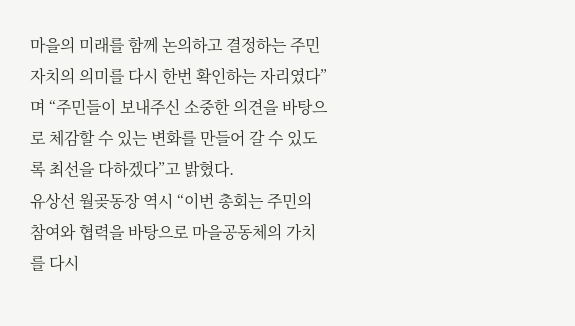마을의 미래를 함께 논의하고 결정하는 주민자치의 의미를 다시 한번 확인하는 자리였다”며 “주민들이 보내주신 소중한 의견을 바탕으로 체감할 수 있는 변화를 만들어 갈 수 있도록 최선을 다하겠다”고 밝혔다.
유상선 월곶동장 역시 “이번 총회는 주민의 참여와 협력을 바탕으로 마을공동체의 가치를 다시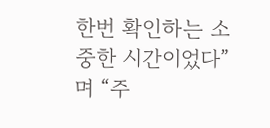한번 확인하는 소중한 시간이었다”며 “주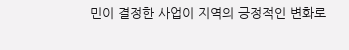민이 결정한 사업이 지역의 긍정적인 변화로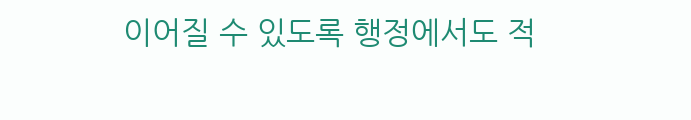이어질 수 있도록 행정에서도 적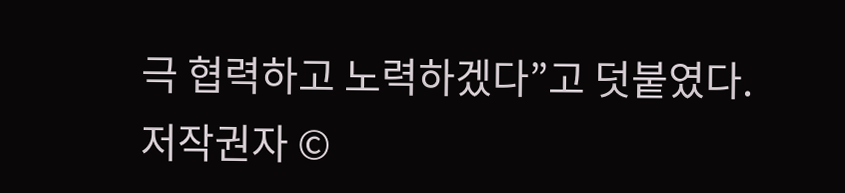극 협력하고 노력하겠다”고 덧붙였다.
저작권자 ©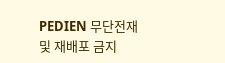PEDIEN 무단전재 및 재배포 금지